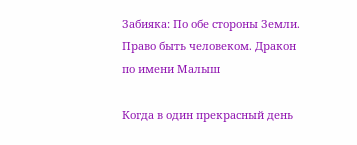Забияка: По обе стороны Земли. Право быть человеком. Дракон по имени Малыш

Когда в один прекрасный день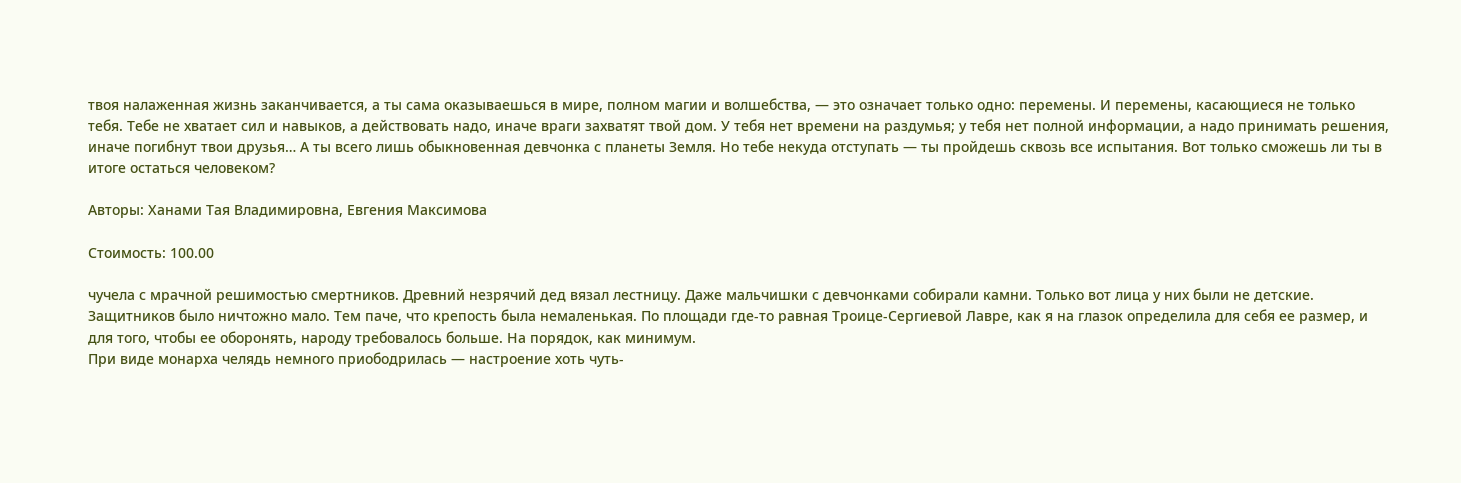твоя налаженная жизнь заканчивается, а ты сама оказываешься в мире, полном магии и волшебства, — это означает только одно: перемены. И перемены, касающиеся не только тебя. Тебе не хватает сил и навыков, а действовать надо, иначе враги захватят твой дом. У тебя нет времени на раздумья; у тебя нет полной информации, а надо принимать решения, иначе погибнут твои друзья… А ты всего лишь обыкновенная девчонка с планеты Земля. Но тебе некуда отступать — ты пройдешь сквозь все испытания. Вот только сможешь ли ты в итоге остаться человеком?

Авторы: Ханами Тая Владимировна, Евгения Максимова

Стоимость: 100.00

чучела с мрачной решимостью смертников. Древний незрячий дед вязал лестницу. Даже мальчишки с девчонками собирали камни. Только вот лица у них были не детские.
Защитников было ничтожно мало. Тем паче, что крепость была немаленькая. По площади где-то равная Троице-Сергиевой Лавре, как я на глазок определила для себя ее размер, и для того, чтобы ее оборонять, народу требовалось больше. На порядок, как минимум.
При виде монарха челядь немного приободрилась — настроение хоть чуть-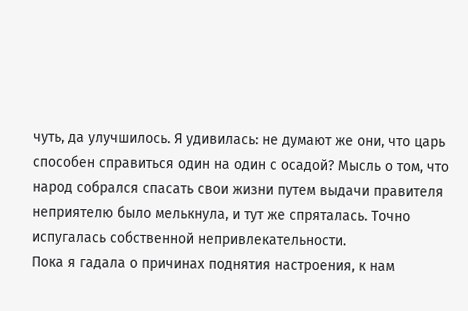чуть, да улучшилось. Я удивилась: не думают же они, что царь способен справиться один на один с осадой? Мысль о том, что народ собрался спасать свои жизни путем выдачи правителя неприятелю было мелькнула, и тут же спряталась. Точно испугалась собственной непривлекательности.
Пока я гадала о причинах поднятия настроения, к нам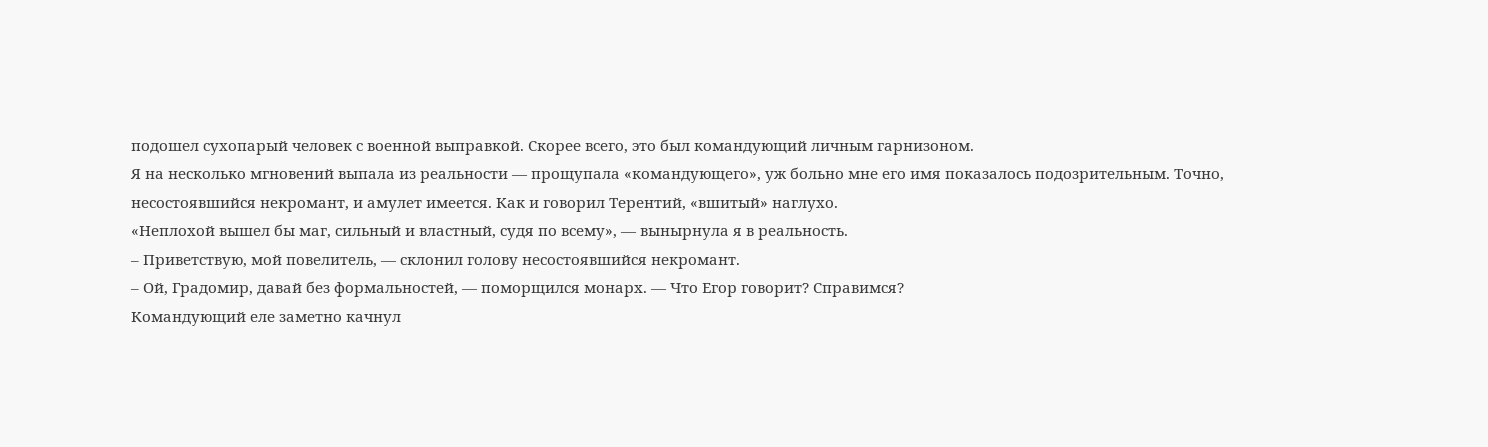подошел сухопарый человек с военной выправкой. Скорее всего, это был командующий личным гарнизоном.
Я на несколько мгновений выпала из реальности — прощупала «командующего», уж больно мне его имя показалось подозрительным. Точно, несостоявшийся некромант, и амулет имеется. Как и говорил Терентий, «вшитый» наглухо.
«Неплохой вышел бы маг, сильный и властный, судя по всему», — вынырнула я в реальность.
– Приветствую, мой повелитель, — склонил голову несостоявшийся некромант.
– Ой, Градомир, давай без формальностей, — поморщился монарх. — Что Егор говорит? Справимся?
Командующий еле заметно качнул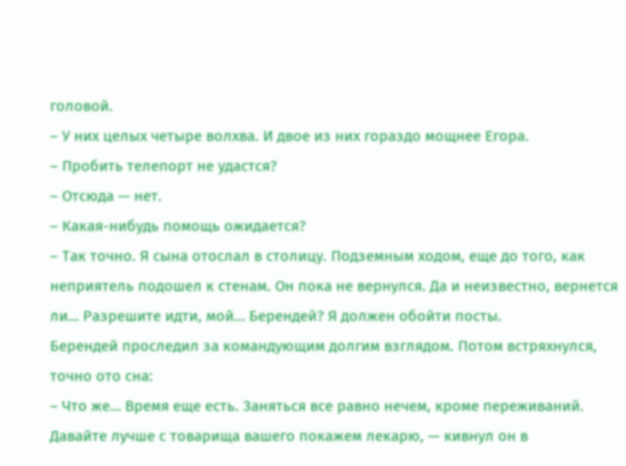головой.
– У них целых четыре волхва. И двое из них гораздо мощнее Егора.
– Пробить телепорт не удастся?
– Отсюда — нет.
– Какая-нибудь помощь ожидается?
– Так точно. Я сына отослал в столицу. Подземным ходом, еще до того, как неприятель подошел к стенам. Он пока не вернулся. Да и неизвестно, вернется ли… Разрешите идти, мой… Берендей? Я должен обойти посты.
Берендей проследил за командующим долгим взглядом. Потом встряхнулся, точно ото сна:
– Что же… Время еще есть. Заняться все равно нечем, кроме переживаний. Давайте лучше с товарища вашего покажем лекарю, — кивнул он в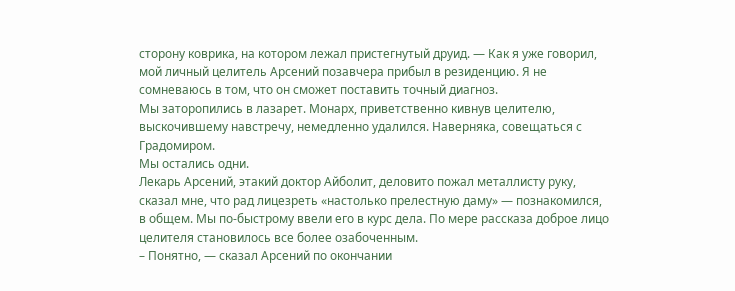сторону коврика, на котором лежал пристегнутый друид. — Как я уже говорил, мой личный целитель Арсений позавчера прибыл в резиденцию. Я не сомневаюсь в том, что он сможет поставить точный диагноз.
Мы заторопились в лазарет. Монарх, приветственно кивнув целителю, выскочившему навстречу, немедленно удалился. Наверняка, совещаться с Градомиром.
Мы остались одни.
Лекарь Арсений, этакий доктор Айболит, деловито пожал металлисту руку, сказал мне, что рад лицезреть «настолько прелестную даму» — познакомился, в общем. Мы по-быстрому ввели его в курс дела. По мере рассказа доброе лицо целителя становилось все более озабоченным.
– Понятно, — сказал Арсений по окончании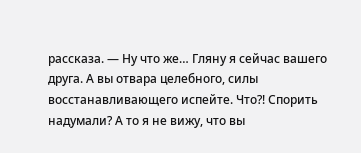рассказа. — Ну что же… Гляну я сейчас вашего друга. А вы отвара целебного, силы восстанавливающего испейте. Что?! Спорить надумали? А то я не вижу, что вы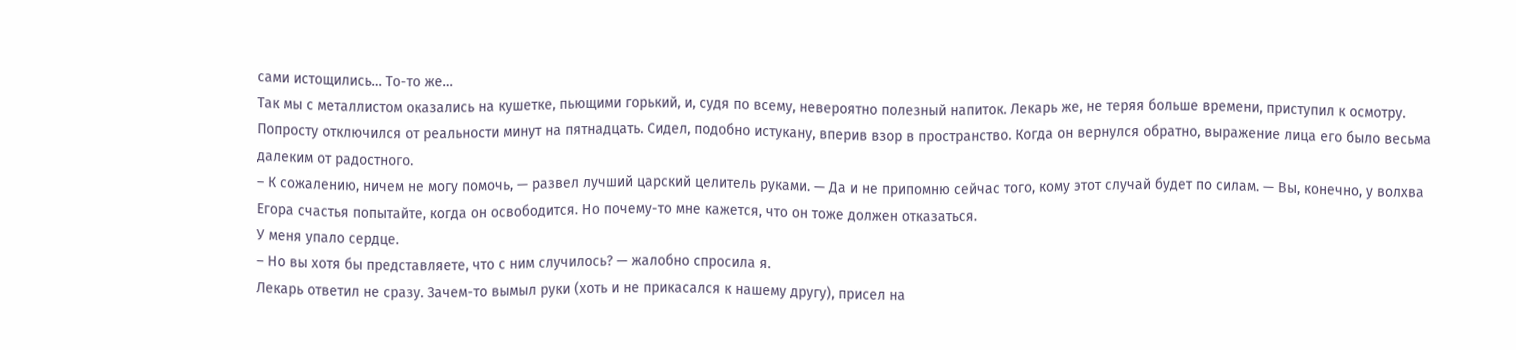сами истощились… То-то же…
Так мы с металлистом оказались на кушетке, пьющими горький, и, судя по всему, невероятно полезный напиток. Лекарь же, не теряя больше времени, приступил к осмотру. Попросту отключился от реальности минут на пятнадцать. Сидел, подобно истукану, вперив взор в пространство. Когда он вернулся обратно, выражение лица его было весьма далеким от радостного.
– К сожалению, ничем не могу помочь, — развел лучший царский целитель руками. — Да и не припомню сейчас того, кому этот случай будет по силам. — Вы, конечно, у волхва Егора счастья попытайте, когда он освободится. Но почему-то мне кажется, что он тоже должен отказаться.
У меня упало сердце.
– Но вы хотя бы представляете, что с ним случилось? — жалобно спросила я.
Лекарь ответил не сразу. Зачем-то вымыл руки (хоть и не прикасался к нашему другу), присел на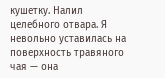кушетку. Налил целебного отвара. Я невольно уставилась на поверхность травяного чая — она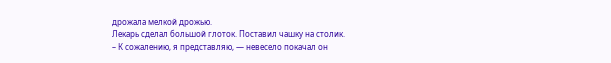дрожала мелкой дрожью.
Лекарь сделал большой глоток. Поставил чашку на столик.
– К сожалению, я представляю, — невесело покачал он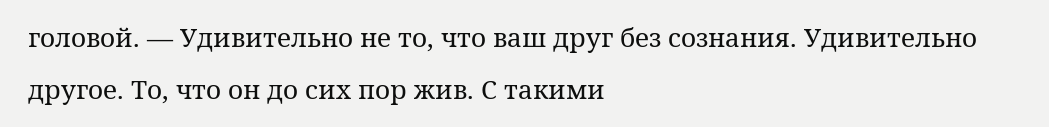головой. — Удивительно не то, что ваш друг без сознания. Удивительно другое. То, что он до сих пор жив. С такими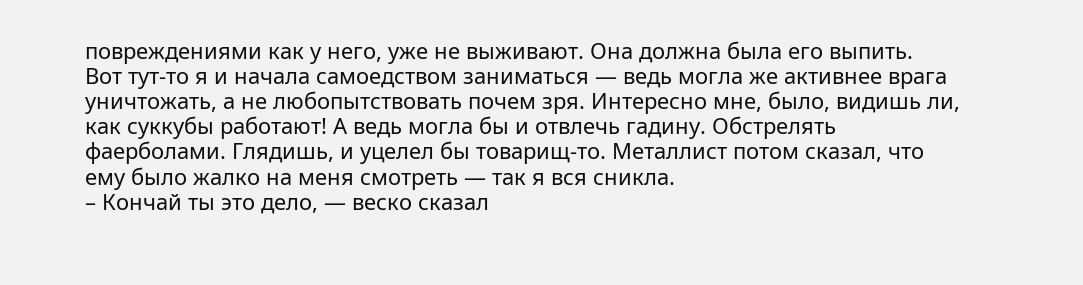повреждениями как у него, уже не выживают. Она должна была его выпить.
Вот тут-то я и начала самоедством заниматься — ведь могла же активнее врага уничтожать, а не любопытствовать почем зря. Интересно мне, было, видишь ли, как суккубы работают! А ведь могла бы и отвлечь гадину. Обстрелять фаерболами. Глядишь, и уцелел бы товарищ-то. Металлист потом сказал, что ему было жалко на меня смотреть — так я вся сникла.
– Кончай ты это дело, — веско сказал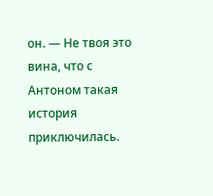он. — Не твоя это вина, что с Антоном такая история приключилась.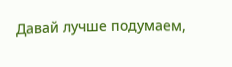Давай лучше подумаем,